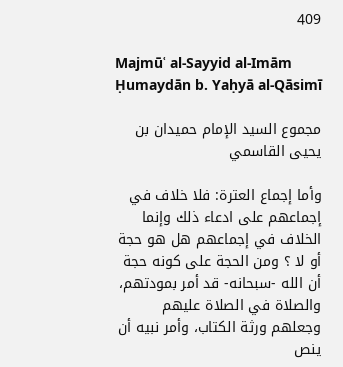409

Majmūʿ al-Sayyid al-Imām Ḥumaydān b. Yaḥyā al-Qāsimī

مجموع السيد الإمام حميدان بن يحيى القاسمي

وأما إجماع العترة: فلا خلاف في إجماعهم على ادعاء ذلك وإنما الخلاف في إجماعهم هل هو حجة أو لا ؟ ومن الحجة على كونه حجة أن الله -سبحانه- قد أمر بمودتهم، والصلاة في الصلاة عليهم وجعلهم ورثة الكتاب، وأمر نبيه أن ينص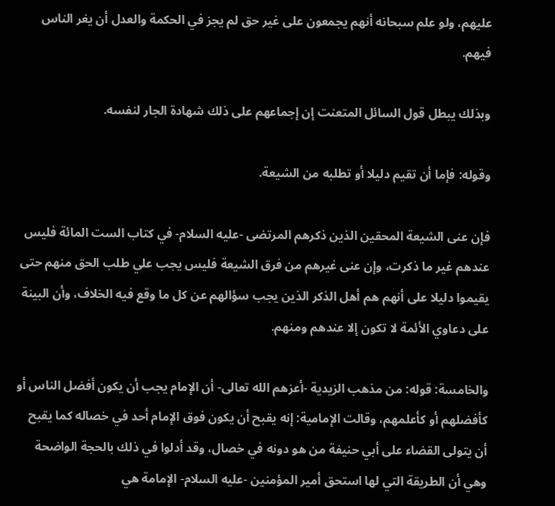عليهم، ولو علم سبحانه أنهم يجمعون على غير حق لم يجز في الحكمة والعدل أن يغر الناس فيهم.

وبذلك يبطل قول السائل المتعنت إن إجماعهم على ذلك شهادة الجار لنفسه.

وقوله: فإما أن تقيم دليلا أو تطلبه من الشيعة.

فإن عنى الشيعة المحقين الذين ذكرهم المرتضى -عليه السلام- في كتاب الست المائة فليس عندهم غير ما ذكرت، وإن عنى غيرهم من فرق الشيعة فليس يجب علي طلب الحق منهم حتى يقيموا دليلا على أنهم هم أهل الذكر الذين يجب سؤالهم عن كل ما وقع فيه الخلاف، وأن البينة على دعاوي الأئمة لا تكون إلا عندهم ومنهم.

والخامسة: قوله: من مذهب الزيدية -أعزهم الله تعالى- أن الإمام يجب أن يكون أفضل الناس أو كأفضلهم أو كأعلمهم، وقالت الإمامية: إنه يقبح أن يكون فوق الإمام أحد في خصاله كما يقبح أن يتولى القضاء على أبي حنيفة من هو دونه في خصال، وقد أدلوا في ذلك بالحجة الواضحة وهي أن الطريقة التي لها استحق أمير المؤمنين -عليه السلام- الإمامة هي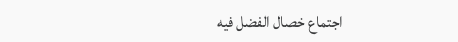اجتماع خصال الفضل فيه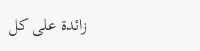زائدة على كل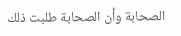الصحابة وأن الصحابة طلبت ذلك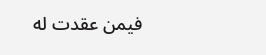فيمن عقدت له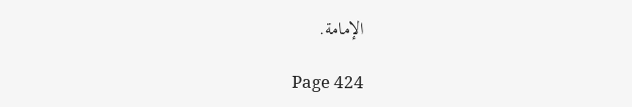الإمامة.

Page 424